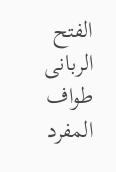الفتح الربانی
طواف المفرد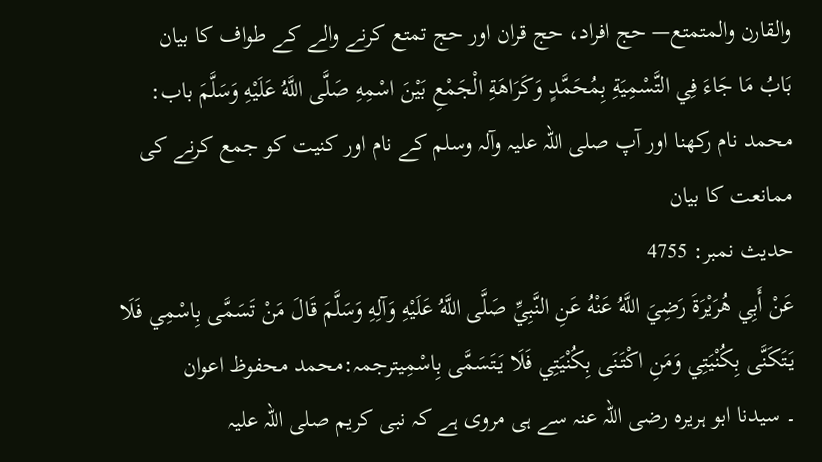والقارن والمتمتع— حج افراد، حج قران اور حج تمتع کرنے والے کے طواف کا بیان
بَابُ مَا جَاءَ فِي التَّسْمِيَةِ بِمُحَمَّدٍ وَكَرَاهَةِ الْجَمْعِ بَيْنَ اسْمِهِ صَلَّى اللَّهُ عَلَيْهِ وَسَلَّمَ باب: محمد نام رکھنا اور آپ صلی اللہ علیہ وآلہ وسلم کے نام اور کنیت کو جمع کرنے کی ممانعت کا بیان
حدیث نمبر: 4755
عَنْ أَبِي هُرَيْرَةَ رَضِيَ اللَّهُ عَنْهُ عَنِ النَّبِيِّ صَلَّى اللَّهُ عَلَيْهِ وَآلِهِ وَسَلَّمَ قَالَ مَنْ تَسَمَّى بِاسْمِي فَلَا يَتَكَنَّى بِكُنْيَتِي وَمَنِ اكْتَنَى بِكُنْيَتِي فَلَا يَتَسَمَّى بِاسْمِيترجمہ:محمد محفوظ اعوان
۔ سیدنا ابو ہریرہ رضی اللہ عنہ سے ہی مروی ہے کہ نبی کریم صلی اللہ علیہ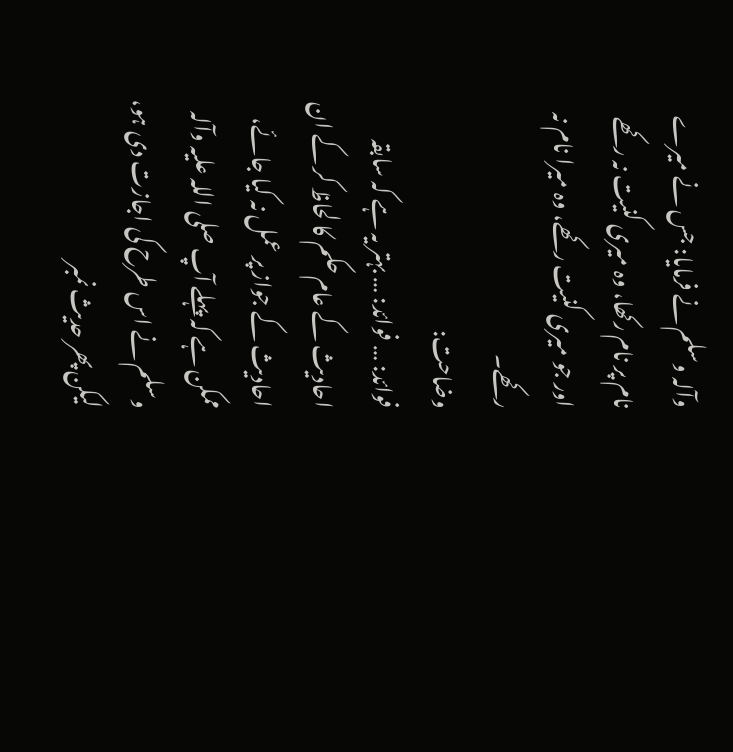وآلہ وسلم نے فرمایا: جس نے میرے نام پر نام رکھا، وہ میری کنیت نہ رکھے اور جو میری کنیت رکھے، وہ میرا نام نہ رکھے۔
وضاحت:
فوائد: … فوائد: … بہتر یہ ہے کہ سابقہ احادیث کے عام حکم کا لحاظ کر کے ان احادیث کے جواز پر عمل نہ کیا جائے، ممکن ہے کہ پہلے آپ صلی اللہ علیہ وآلہ وسلم نے اس طرح کی اجازت دی ہو، لیکن پھر حدیث نمبر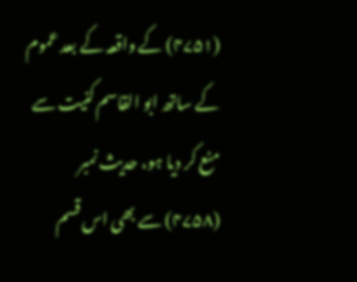(۴۷۵۱) کے واقعہ کے بعد عموم کے ساتھ ابو القاسم کنیت سے منع کر دیا ہو، حدیث نمبر (۴۷۵۸) سے بھی اس قسم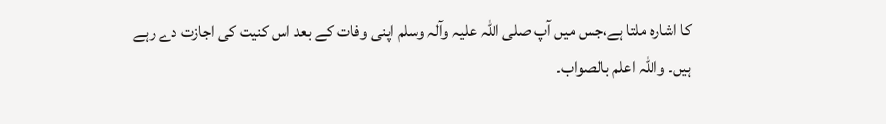کا اشارہ ملتا ہے،جس میں آپ صلی اللہ علیہ وآلہ وسلم اپنی وفات کے بعد اس کنیت کی اجازت دے رہے ہیں۔ واللہ اعلم بالصواب۔